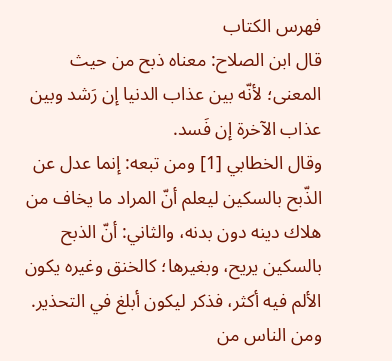فهرس الكتاب
قال ابن الصلاح: معناه ذبح من حيث المعنى؛ لأنّه بين عذاب الدنيا إن رَشد وبين عذاب الآخرة إن فَسد.
وقال الخطابي [1] ومن تبعه: إنما عدل عن الذّبح بالسكين ليعلم أنّ المراد ما يخاف من هلاك دينه دون بدنه، والثاني: أنّ الذبح بالسكين يريح، وبغيرها؛ كالخنق وغيره يكون الألم فيه أكثر، فذكر ليكون أبلغ في التحذير.
ومن الناس من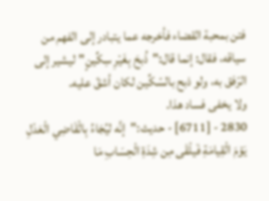فتن بمحبة القضاء فأخرجه عما يتبادر إلى الفهم من سياقه، فقال: إنما قال:"ذُبحَ بِغَيْرِ سِكِّينٍ"ليشير إلى الرّفق به، ولو ذبح بالسّكِّين لكان أشقّ عليه.
ولا يخفى فساد هذا.
2830 - [6711] - حديث:"إنَّه ليُجَاءُ بِالْقَاضِي الْعَدْلِ يَوْمَ الْقِيامَةِ فَيلْقَى مِن شِدَةِ الْحِسَابِ مَا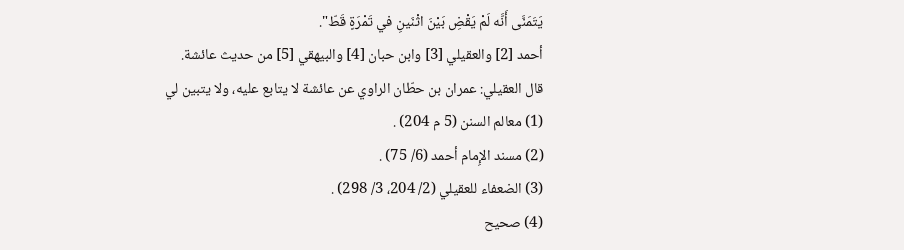يَتَمَنَّى أَنَّه لَمْ يَقْضِ بَيْنَ اثْنَينِ في تَمْرَةٍ قَطّ".
أحمد [2] والعقيلي [3] وابن حبان [4] والبيهقي [5] من حديث عائشة.
قال العقيلي: عمران بن حطّان الراوي عن عائشة لا يتابع عليه، ولا يتبين لي
(1) معالم السنن (5 م 204) .
(2) مسند الإِمام أحمد (6/ 75) .
(3) الضعفاء للعقيلي (2/ 204، 3/ 298) .
(4) صحيح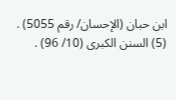ابن حبان (الإحسان/ رقم 5055) .
(5) السنن الكبرى (10/ 96) .